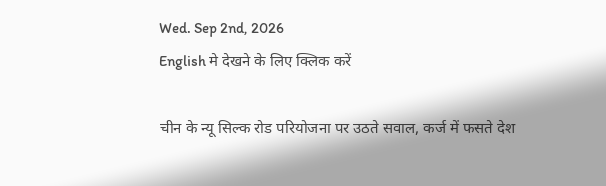Wed. Sep 2nd, 2026
English मे देखने के लिए क्लिक करें

चीन के न्यू सिल्क रोड परियोजना पर उठते सवाल, कर्ज में फसते देश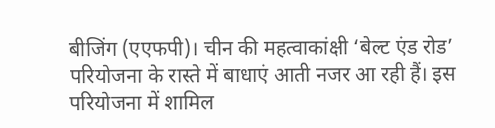बीजिंग (एएफपी)। चीन की महत्वाकांक्षी ‘बेल्ट एंड रोड’ परियोजना के रास्ते में बाधाएं आती नजर आ रही हैं। इस परियोजना में शामिल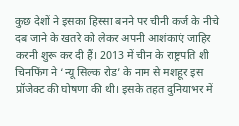कुछ देशों ने इसका हिस्सा बनने पर चीनी कर्ज के नीचे दब जाने के खतरे को लेकर अपनी आशंकाएं जाहिर करनी शुरू कर दी हैं। 2013 में चीन के राष्ट्रपति शी चिनफिंग ने ‘न्यू सिल्क रोड’ के नाम से मशहूर इस प्रॉजेक्ट की घोषणा की थी। इसके तहत दुनियाभर में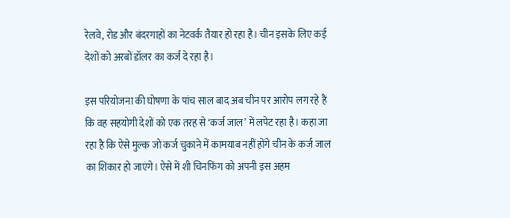रेलवे, रोड और बंदरगाहों का नेटवर्क तैयार हो रहा है। चीन इसके लिए कई देशों को अरबों डॉलर का कर्ज दे रहा है।

इस परियोजना की घोषणा के पांच साल बाद अब चीन पर आरोप लग रहे हैं कि वह सहयोगी देशों को एक तरह से ‘कर्ज जाल’ में लपेट रहा है। कहा जा रहा है कि ऐसे मुल्क जो कर्ज चुकाने में कामयाब नहीं होंगे चीन के कर्ज जाल का शिकार हो जाएंगे। ऐसे में शी चिनफिंग को अपनी इस अहम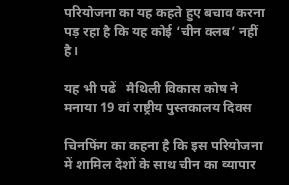परियोजना का यह कहते हुए बचाव करना पड़ रहा है कि यह कोई ‘चीन क्लब’ नहीं है।

यह भी पढें   मैथिली विकास कोष ने मनाया 19 वां राष्ट्रीय पुस्तकालय दिवस

चिनफिंग का कहना है कि इस परियोजना में शामिल देशों के साथ चीन का व्यापार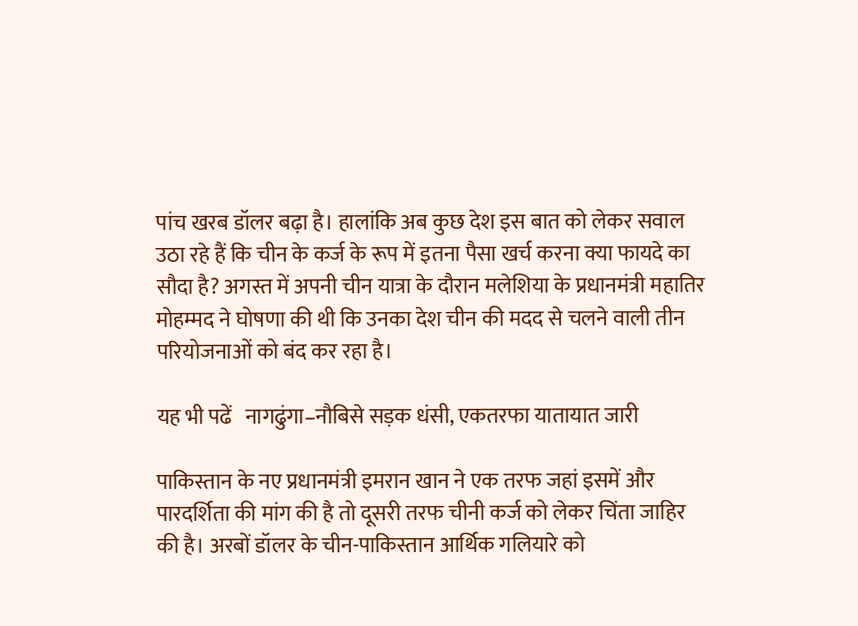पांच खरब डॉलर बढ़ा है। हालांकि अब कुछ देश इस बात को लेकर सवाल उठा रहे हैं कि चीन के कर्ज के रूप में इतना पैसा खर्च करना क्या फायदे का सौदा है? अगस्त में अपनी चीन यात्रा के दौरान मलेशिया के प्रधानमंत्री महातिर मोहम्मद ने घोषणा की थी कि उनका देश चीन की मदद से चलने वाली तीन परियोजनाओं को बंद कर रहा है।

यह भी पढें   नागढुंगा–नौबिसे सड़क धंसी, एकतरफा यातायात जारी

पाकिस्तान के नए प्रधानमंत्री इमरान खान ने एक तरफ जहां इसमें और पारदर्शिता की मांग की है तो दूसरी तरफ चीनी कर्ज को लेकर चिंता जाहिर की है। अरबों डॉलर के चीन-पाकिस्तान आर्थिक गलियारे को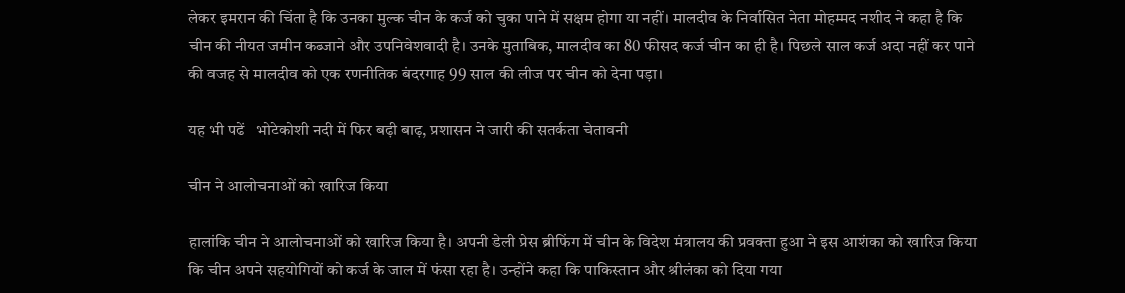लेकर इमरान की चिंता है कि उनका मुल्क चीन के कर्ज को चुका पाने में सक्षम होगा या नहीं। मालदीव के निर्वासित नेता मोहम्मद नशीद ने कहा है कि चीन की नीयत जमीन कब्जाने और उपनिवेशवादी है। उनके मुताबिक, मालदीव का 80 फीसद कर्ज चीन का ही है। पिछले साल कर्ज अदा नहीं कर पाने की वजह से मालदीव को एक रणनीतिक बंदरगाह 99 साल की लीज पर चीन को देना पड़ा।

यह भी पढें   भोटेकोशी नदी में फिर बढ़ी बाढ़, प्रशासन ने जारी की सतर्कता चेतावनी

चीन ने आलोचनाओं को खारिज किया

हालांकि चीन ने आलोचनाओं को खारिज किया है। अपनी डेली प्रेस ब्रीफिंग में चीन के विदेश मंत्रालय की प्रवक्ता हुआ ने इस आशंका को खारिज किया कि चीन अपने सहयोगियों को कर्ज के जाल में फंसा रहा है। उन्होंने कहा कि पाकिस्तान और श्रीलंका को दिया गया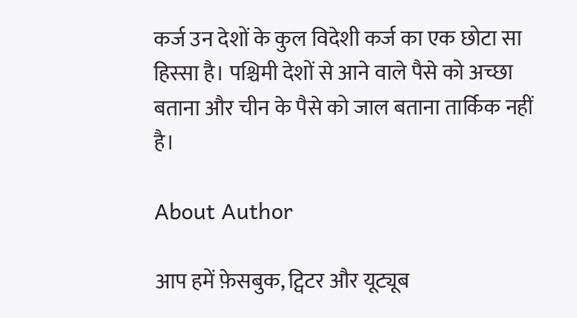कर्ज उन देशों के कुल विदेशी कर्ज का एक छोटा सा हिस्सा है। पश्चिमी देशों से आने वाले पैसे को अच्छा बताना और चीन के पैसे को जाल बताना तार्किक नहीं है।

About Author

आप हमें फ़ेसबुक, ट्विटर और यूट्यूब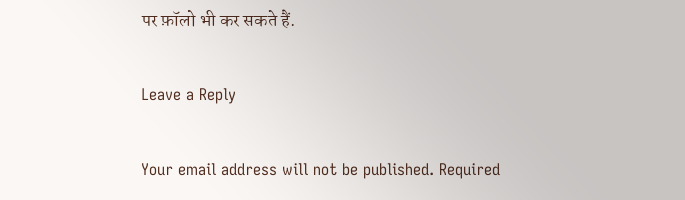पर फ़ॉलो भी कर सकते हैं.

Leave a Reply

Your email address will not be published. Required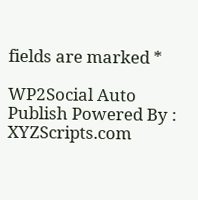fields are marked *

WP2Social Auto Publish Powered By : XYZScripts.com